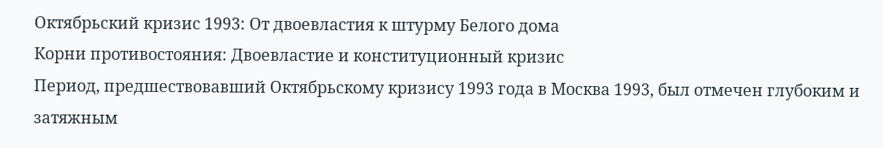Октябрьский кризис 1993: От двоевластия к штурму Белого дома
Корни противостояния: Двоевластие и конституционный кризис
Период, предшествовавший Октябрьскому кризису 1993 года в Москва 1993, был отмечен глубоким и затяжным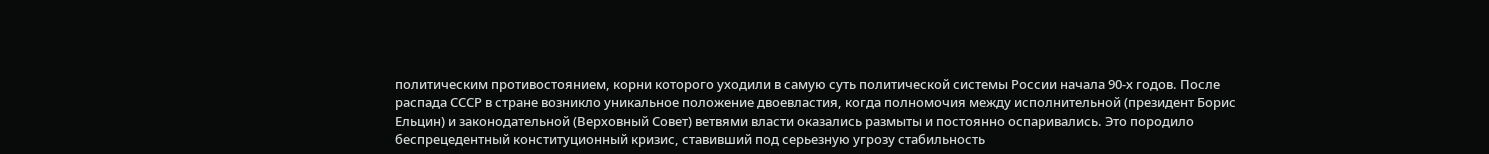политическим противостоянием, корни которого уходили в самую суть политической системы России начала 90-х годов. После распада СССР в стране возникло уникальное положение двоевластия, когда полномочия между исполнительной (президент Борис Ельцин) и законодательной (Верховный Совет) ветвями власти оказались размыты и постоянно оспаривались. Это породило беспрецедентный конституционный кризис, ставивший под серьезную угрозу стабильность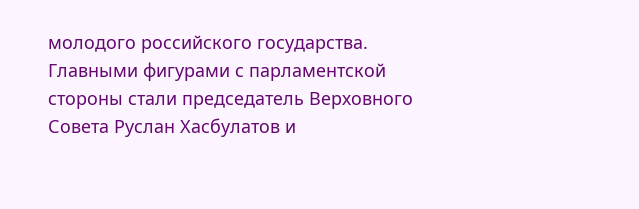молодого российского государства.
Главными фигурами с парламентской стороны стали председатель Верховного Совета Руслан Хасбулатов и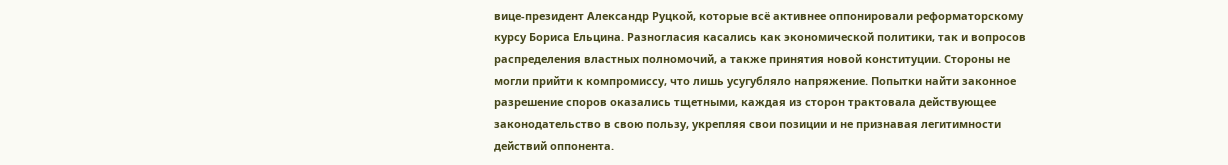вице-президент Александр Руцкой, которые всё активнее оппонировали реформаторскому курсу Бориса Ельцина. Разногласия касались как экономической политики, так и вопросов распределения властных полномочий, а также принятия новой конституции. Стороны не могли прийти к компромиссу, что лишь усугубляло напряжение. Попытки найти законное разрешение споров оказались тщетными, каждая из сторон трактовала действующее законодательство в свою пользу, укрепляя свои позиции и не признавая легитимности действий оппонента.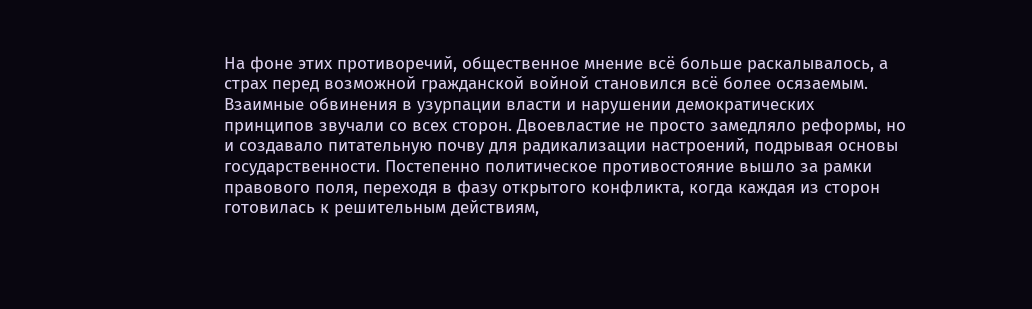На фоне этих противоречий, общественное мнение всё больше раскалывалось, а страх перед возможной гражданской войной становился всё более осязаемым. Взаимные обвинения в узурпации власти и нарушении демократических принципов звучали со всех сторон. Двоевластие не просто замедляло реформы, но и создавало питательную почву для радикализации настроений, подрывая основы государственности. Постепенно политическое противостояние вышло за рамки правового поля, переходя в фазу открытого конфликта, когда каждая из сторон готовилась к решительным действиям,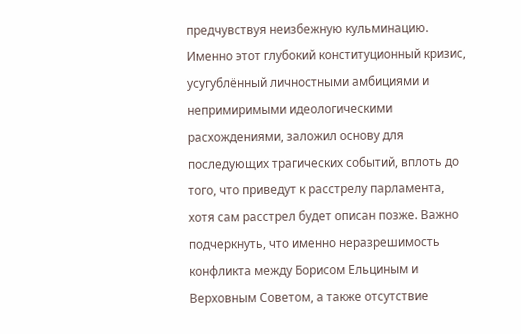предчувствуя неизбежную кульминацию. Именно этот глубокий конституционный кризис, усугублённый личностными амбициями и непримиримыми идеологическими расхождениями, заложил основу для последующих трагических событий, вплоть до того, что приведут к расстрелу парламента, хотя сам расстрел будет описан позже. Важно подчеркнуть, что именно неразрешимость конфликта между Борисом Ельциным и Верховным Советом, а также отсутствие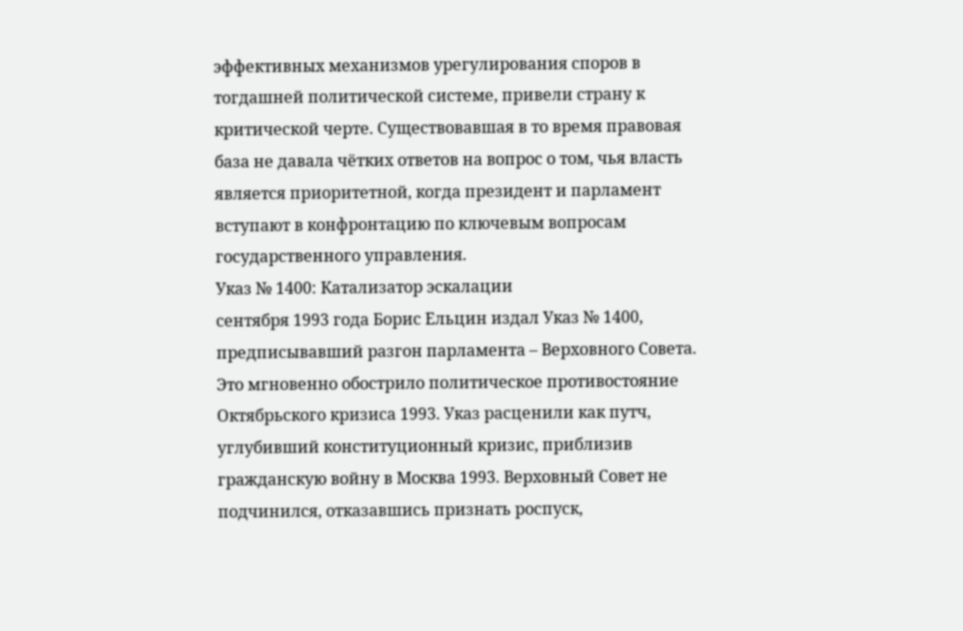эффективных механизмов урегулирования споров в тогдашней политической системе, привели страну к критической черте. Существовавшая в то время правовая база не давала чётких ответов на вопрос о том, чья власть является приоритетной, когда президент и парламент вступают в конфронтацию по ключевым вопросам государственного управления.
Указ № 1400: Катализатор эскалации
сентября 1993 года Борис Ельцин издал Указ № 1400, предписывавший разгон парламента – Верховного Совета. Это мгновенно обострило политическое противостояние Октябрьского кризиса 1993. Указ расценили как путч, углубивший конституционный кризис, приблизив гражданскую войну в Москва 1993. Верховный Совет не подчинился, отказавшись признать роспуск,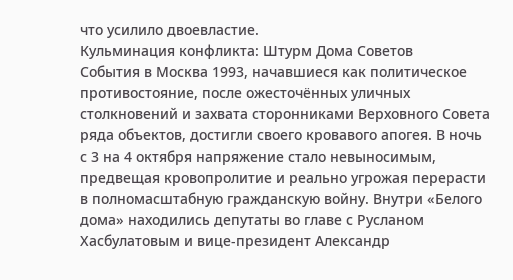что усилило двоевластие.
Кульминация конфликта: Штурм Дома Советов
События в Москва 1993, начавшиеся как политическое противостояние, после ожесточённых уличных столкновений и захвата сторонниками Верховного Совета ряда объектов, достигли своего кровавого апогея. В ночь с 3 на 4 октября напряжение стало невыносимым, предвещая кровопролитие и реально угрожая перерасти в полномасштабную гражданскую войну. Внутри «Белого дома» находились депутаты во главе с Русланом Хасбулатовым и вице-президент Александр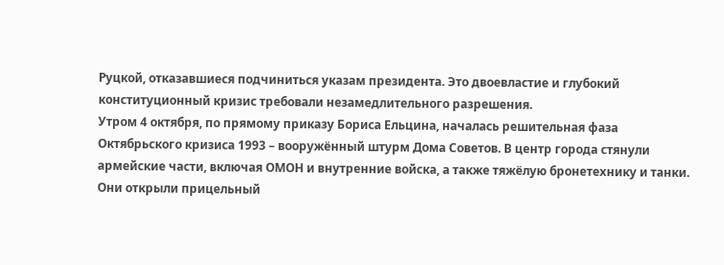Руцкой, отказавшиеся подчиниться указам президента. Это двоевластие и глубокий конституционный кризис требовали незамедлительного разрешения.
Утром 4 октября, по прямому приказу Бориса Ельцина, началась решительная фаза Октябрьского кризиса 1993 – вооружённый штурм Дома Советов. В центр города стянули армейские части, включая ОМОН и внутренние войска, а также тяжёлую бронетехнику и танки. Они открыли прицельный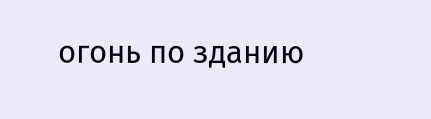огонь по зданию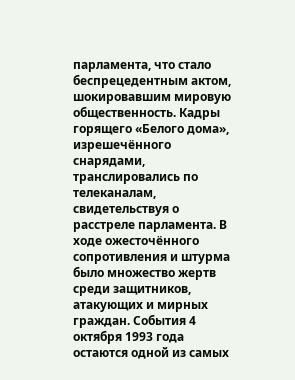парламента, что стало беспрецедентным актом, шокировавшим мировую общественность. Кадры горящего «Белого дома», изрешечённого снарядами, транслировались по телеканалам, свидетельствуя о расстреле парламента. В ходе ожесточённого сопротивления и штурма было множество жертв среди защитников, атакующих и мирных граждан. События 4 октября 1993 года остаются одной из самых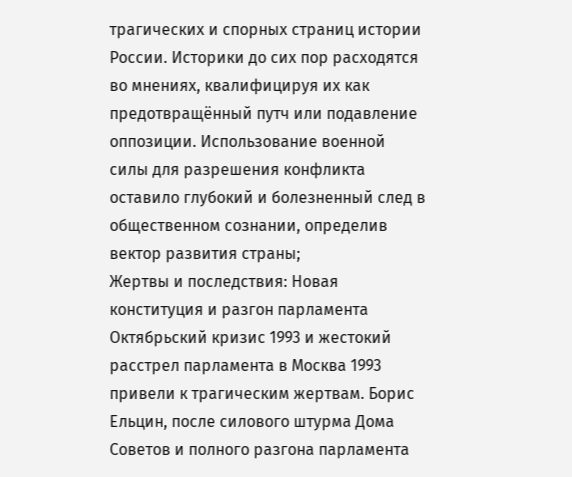трагических и спорных страниц истории России. Историки до сих пор расходятся во мнениях, квалифицируя их как предотвращённый путч или подавление оппозиции. Использование военной силы для разрешения конфликта оставило глубокий и болезненный след в общественном сознании, определив вектор развития страны;
Жертвы и последствия: Новая конституция и разгон парламента
Октябрьский кризис 1993 и жестокий расстрел парламента в Москва 1993 привели к трагическим жертвам. Борис Ельцин, после силового штурма Дома Советов и полного разгона парламента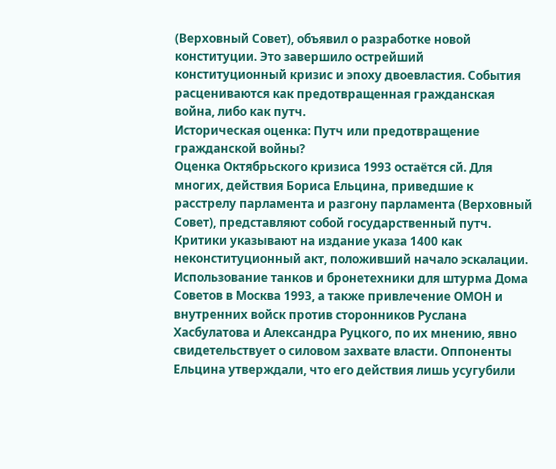(Верховный Совет), объявил о разработке новой конституции. Это завершило острейший конституционный кризис и эпоху двоевластия. События расцениваются как предотвращенная гражданская война, либо как путч.
Историческая оценка: Путч или предотвращение гражданской войны?
Оценка Октябрьского кризиса 1993 остаётся сй. Для многих, действия Бориса Ельцина, приведшие к расстрелу парламента и разгону парламента (Верховный Совет), представляют собой государственный путч. Критики указывают на издание указа 1400 как неконституционный акт, положивший начало эскалации. Использование танков и бронетехники для штурма Дома Советов в Москва 1993, а также привлечение ОМОН и внутренних войск против сторонников Руслана Хасбулатова и Александра Руцкого, по их мнению, явно свидетельствует о силовом захвате власти. Оппоненты Ельцина утверждали, что его действия лишь усугубили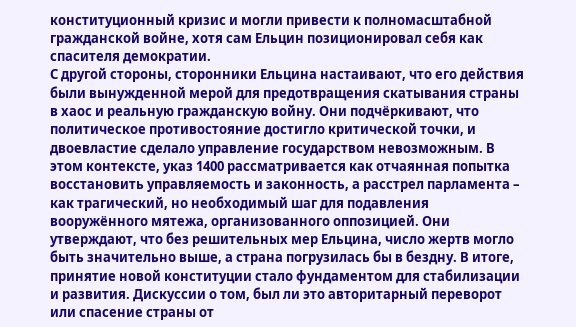конституционный кризис и могли привести к полномасштабной гражданской войне, хотя сам Ельцин позиционировал себя как спасителя демократии.
С другой стороны, сторонники Ельцина настаивают, что его действия были вынужденной мерой для предотвращения скатывания страны в хаос и реальную гражданскую войну. Они подчёркивают, что политическое противостояние достигло критической точки, и двоевластие сделало управление государством невозможным. В этом контексте, указ 1400 рассматривается как отчаянная попытка восстановить управляемость и законность, а расстрел парламента – как трагический, но необходимый шаг для подавления вооружённого мятежа, организованного оппозицией. Они утверждают, что без решительных мер Ельцина, число жертв могло быть значительно выше, а страна погрузилась бы в бездну. В итоге, принятие новой конституции стало фундаментом для стабилизации и развития. Дискуссии о том, был ли это авторитарный переворот или спасение страны от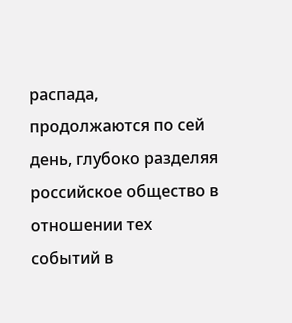распада, продолжаются по сей день, глубоко разделяя российское общество в отношении тех событий в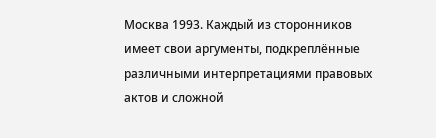Москва 1993. Каждый из сторонников имеет свои аргументы, подкреплённые различными интерпретациями правовых актов и сложной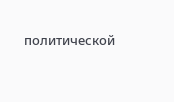политической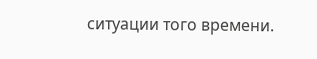ситуации того времени.